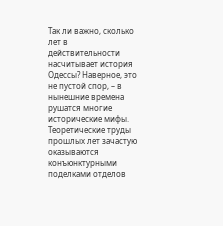Так ли важно, сколько лет в действительности насчитывает история Одессы? Наверное, это не пустой спор, – в нынешние времена рушатся многие исторические мифы. Теоретические труды прошлых лет зачастую оказываются конъюнктурными поделками отделов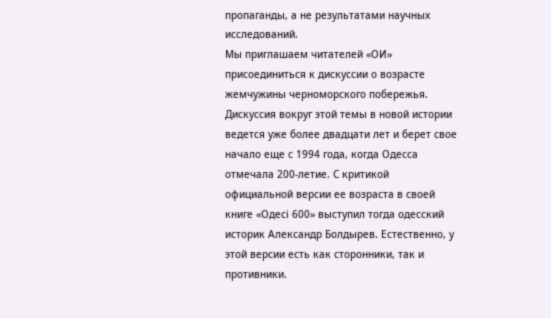пропаганды, а не результатами научных исследований.
Мы приглашаем читателей «ОИ» присоединиться к дискуссии о возрасте жемчужины черноморского побережья.
Дискуссия вокруг этой темы в новой истории ведется уже более двадцати лет и берет свое начало еще с 1994 года, когда Одесса отмечала 200-летие. С критикой официальной версии ее возраста в своей книге «Одесi 600» выступил тогда одесский историк Александр Болдырев. Естественно, у этой версии есть как сторонники, так и противники.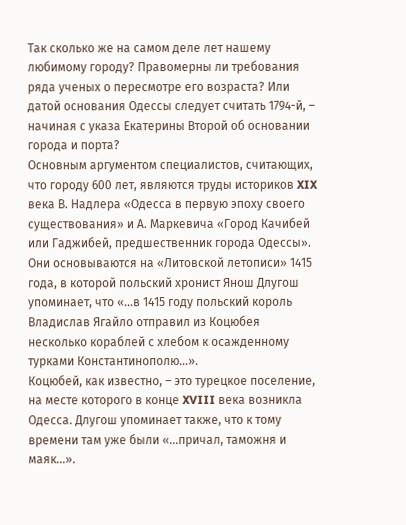Так сколько же на самом деле лет нашему любимому городу? Правомерны ли требования ряда ученых о пересмотре его возраста? Или датой основания Одессы следует считать 1794-й, – начиная с указа Екатерины Второй об основании города и порта?
Основным аргументом специалистов, считающих, что городу 600 лет, являются труды историков XIX века В. Надлера «Одесса в первую эпоху своего существования» и А. Маркевича «Город Качибей или Гаджибей, предшественник города Одессы». Они основываются на «Литовской летописи» 1415 года, в которой польский хронист Янош Длугош упоминает, что «...в 1415 году польский король Владислав Ягайло отправил из Коцюбея несколько кораблей с хлебом к осажденному турками Константинополю...».
Коцюбей, как известно, – это турецкое поселение, на месте которого в конце XVIII века возникла Одесса. Длугош упоминает также, что к тому времени там уже были «...причал, таможня и маяк...».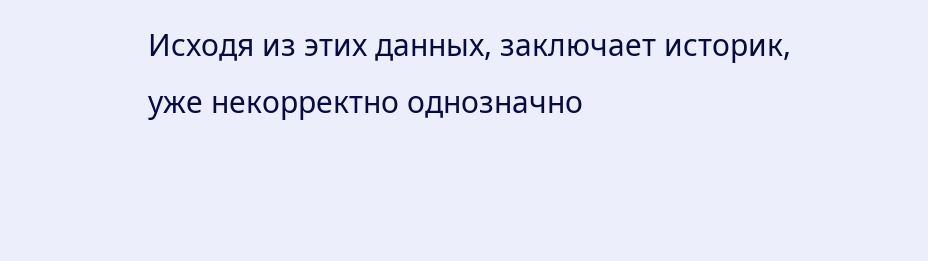Исходя из этих данных, заключает историк, уже некорректно однозначно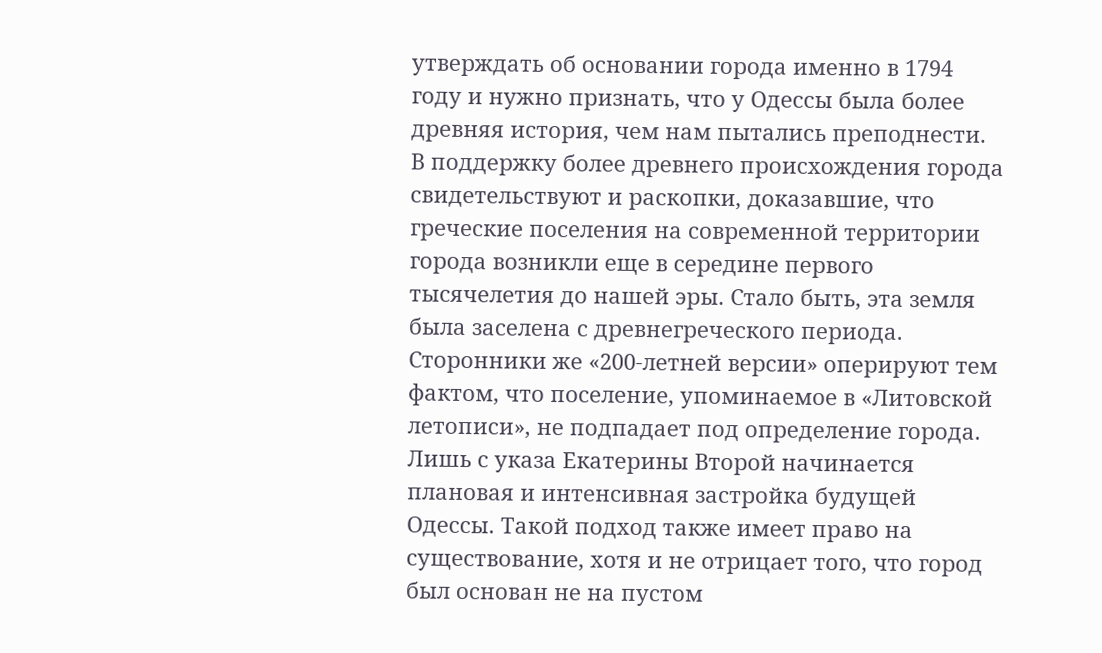утверждать об основании города именно в 1794 году и нужно признать, что у Одессы была более древняя история, чем нам пытались преподнести. В поддержку более древнего происхождения города свидетельствуют и раскопки, доказавшие, что греческие поселения на современной территории города возникли еще в середине первого тысячелетия до нашей эры. Стало быть, эта земля была заселена с древнегреческого периода.
Сторонники же «200-летней версии» оперируют тем фактом, что поселение, упоминаемое в «Литовской летописи», не подпадает под определение города. Лишь с указа Екатерины Второй начинается плановая и интенсивная застройка будущей Одессы. Такой подход также имеет право на существование, хотя и не отрицает того, что город был основан не на пустом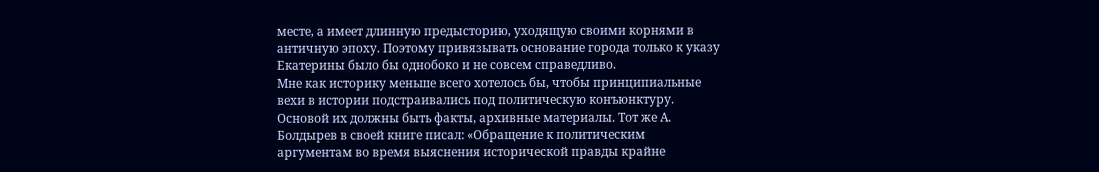месте, а имеет длинную предысторию, уходящую своими корнями в античную эпоху. Поэтому привязывать основание города только к указу Екатерины было бы однобоко и не совсем справедливо.
Мне как историку меньше всего хотелось бы, чтобы принципиальные вехи в истории подстраивались под политическую конъюнктуру. Основой их должны быть факты, архивные материалы. Тот же А. Болдырев в своей книге писал: «Обращение к политическим аргументам во время выяснения исторической правды крайне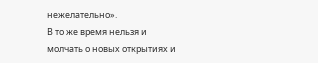нежелательно».
В то же время нельзя и молчать о новых открытиях и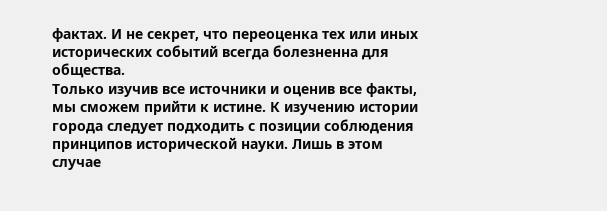фактах. И не секрет, что переоценка тех или иных исторических событий всегда болезненна для общества.
Только изучив все источники и оценив все факты, мы сможем прийти к истине. К изучению истории города следует подходить с позиции соблюдения принципов исторической науки. Лишь в этом случае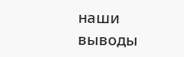наши выводы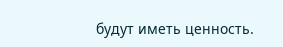будут иметь ценность.